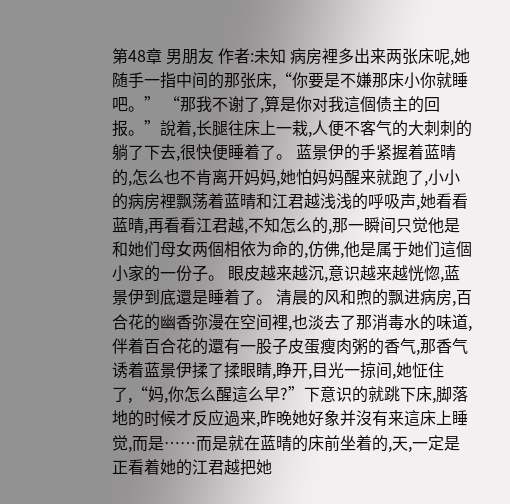第48章 男朋友 作者:未知 病房裡多出来两张床呢,她随手一指中间的那张床,“你要是不嫌那床小你就睡吧。” “那我不谢了,算是你对我這個债主的回报。”說着,长腿往床上一栽,人便不客气的大刺刺的躺了下去,很快便睡着了。 蓝景伊的手紧握着蓝晴的,怎么也不肯离开妈妈,她怕妈妈醒来就跑了,小小的病房裡飘荡着蓝晴和江君越浅浅的呼吸声,她看看蓝晴,再看看江君越,不知怎么的,那一瞬间只觉他是和她们母女两個相依为命的,仿佛,他是属于她们這個小家的一份子。 眼皮越来越沉,意识越来越恍惚,蓝景伊到底還是睡着了。 清晨的风和煦的飘进病房,百合花的幽香弥漫在空间裡,也淡去了那消毒水的味道,伴着百合花的還有一股子皮蛋瘦肉粥的香气,那香气诱着蓝景伊揉了揉眼睛,睁开,目光一掠间,她怔住了,“妈,你怎么醒這么早?”下意识的就跳下床,脚落地的时候才反应過来,昨晚她好象并沒有来這床上睡觉,而是……而是就在蓝晴的床前坐着的,天,一定是正看着她的江君越把她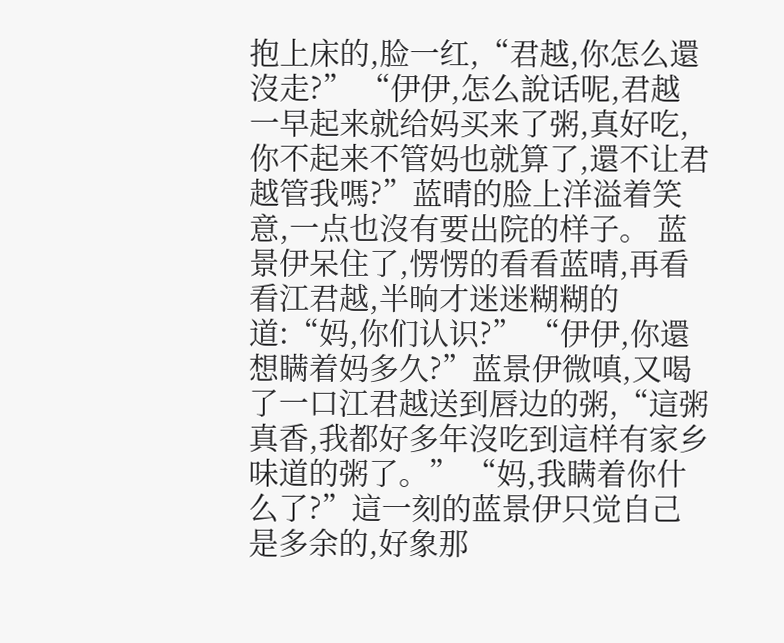抱上床的,脸一红,“君越,你怎么還沒走?” “伊伊,怎么說话呢,君越一早起来就给妈买来了粥,真好吃,你不起来不管妈也就算了,還不让君越管我嗎?”蓝晴的脸上洋溢着笑意,一点也沒有要出院的样子。 蓝景伊呆住了,愣愣的看看蓝晴,再看看江君越,半晌才迷迷糊糊的道:“妈,你们认识?” “伊伊,你還想瞒着妈多久?”蓝景伊微嗔,又喝了一口江君越送到唇边的粥,“這粥真香,我都好多年沒吃到這样有家乡味道的粥了。” “妈,我瞒着你什么了?”這一刻的蓝景伊只觉自己是多余的,好象那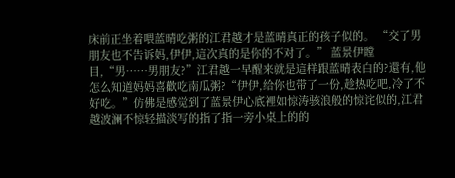床前正坐着喂蓝晴吃粥的江君越才是蓝晴真正的孩子似的。 “交了男朋友也不告诉妈,伊伊,這次真的是你的不对了。” 蓝景伊瞠目,“男……男朋友?”江君越一早醒来就是這样跟蓝晴表白的?還有,他怎么知道妈妈喜歡吃南瓜粥?“伊伊,给你也带了一份,趁热吃吧,冷了不好吃。”仿佛是感觉到了蓝景伊心底裡如惊涛骇浪般的惊诧似的,江君越波澜不惊轻描淡写的指了指一旁小桌上的的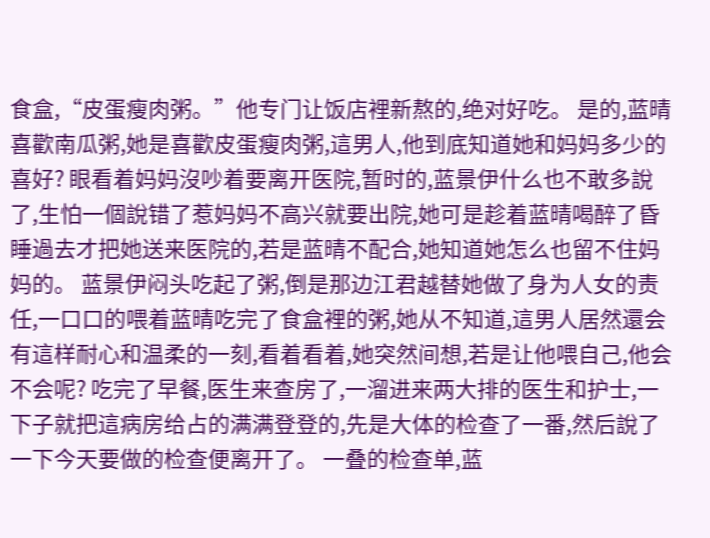食盒,“皮蛋瘦肉粥。”他专门让饭店裡新熬的,绝对好吃。 是的,蓝晴喜歡南瓜粥,她是喜歡皮蛋瘦肉粥,這男人,他到底知道她和妈妈多少的喜好? 眼看着妈妈沒吵着要离开医院,暂时的,蓝景伊什么也不敢多說了,生怕一個說错了惹妈妈不高兴就要出院,她可是趁着蓝晴喝醉了昏睡過去才把她送来医院的,若是蓝晴不配合,她知道她怎么也留不住妈妈的。 蓝景伊闷头吃起了粥,倒是那边江君越替她做了身为人女的责任,一口口的喂着蓝晴吃完了食盒裡的粥,她从不知道,這男人居然還会有這样耐心和温柔的一刻,看着看着,她突然间想,若是让他喂自己,他会不会呢? 吃完了早餐,医生来查房了,一溜进来两大排的医生和护士,一下子就把這病房给占的满满登登的,先是大体的检查了一番,然后說了一下今天要做的检查便离开了。 一叠的检查单,蓝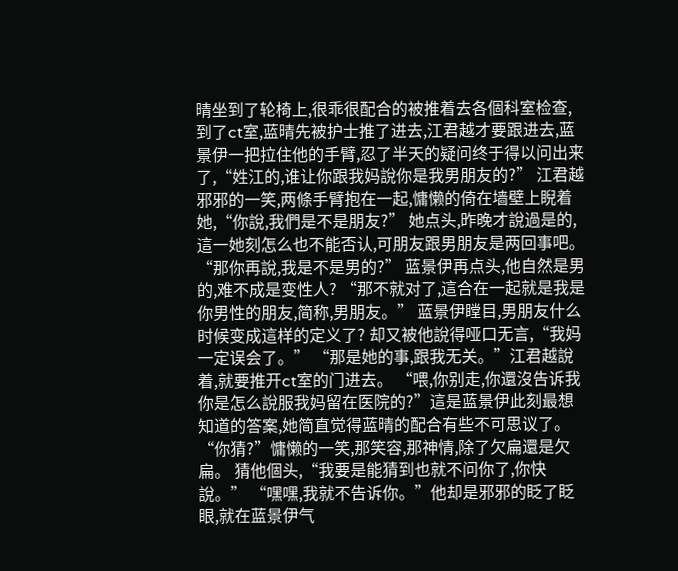晴坐到了轮椅上,很乖很配合的被推着去各個科室检查,到了ct室,蓝晴先被护士推了进去,江君越才要跟进去,蓝景伊一把拉住他的手臂,忍了半天的疑问终于得以问出来了,“姓江的,谁让你跟我妈說你是我男朋友的?” 江君越邪邪的一笑,两條手臂抱在一起,慵懒的倚在墙壁上睨着她,“你說,我們是不是朋友?” 她点头,昨晚才說過是的,這一她刻怎么也不能否认,可朋友跟男朋友是两回事吧。 “那你再說,我是不是男的?” 蓝景伊再点头,他自然是男的,难不成是变性人? “那不就对了,這合在一起就是我是你男性的朋友,简称,男朋友。” 蓝景伊瞠目,男朋友什么时候变成這样的定义了? 却又被他說得哑口无言,“我妈一定误会了。” “那是她的事,跟我无关。”江君越說着,就要推开ct室的门进去。 “喂,你别走,你還沒告诉我你是怎么說服我妈留在医院的?”這是蓝景伊此刻最想知道的答案,她简直觉得蓝晴的配合有些不可思议了。 “你猜?”慵懒的一笑,那笑容,那神情,除了欠扁還是欠扁。 猜他個头,“我要是能猜到也就不问你了,你快說。” “嘿嘿,我就不告诉你。”他却是邪邪的眨了眨眼,就在蓝景伊气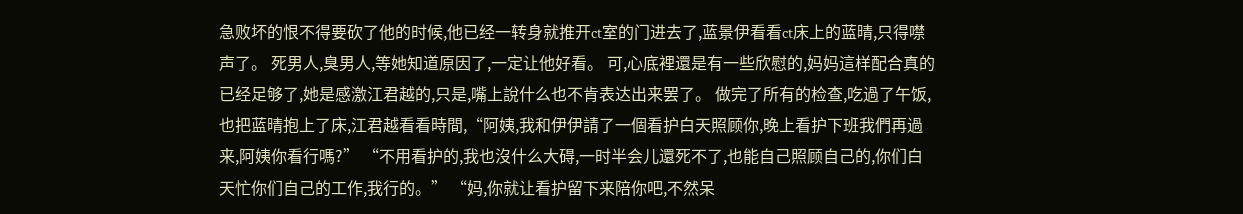急败坏的恨不得要砍了他的时候,他已经一转身就推开ct室的门进去了,蓝景伊看看ct床上的蓝晴,只得噤声了。 死男人,臭男人,等她知道原因了,一定让他好看。 可,心底裡還是有一些欣慰的,妈妈這样配合真的已经足够了,她是感激江君越的,只是,嘴上說什么也不肯表达出来罢了。 做完了所有的检查,吃過了午饭,也把蓝晴抱上了床,江君越看看時間,“阿姨,我和伊伊請了一個看护白天照顾你,晚上看护下班我們再過来,阿姨你看行嗎?” “不用看护的,我也沒什么大碍,一时半会儿還死不了,也能自己照顾自己的,你们白天忙你们自己的工作,我行的。” “妈,你就让看护留下来陪你吧,不然呆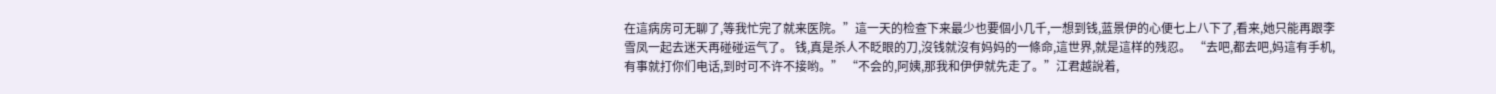在這病房可无聊了,等我忙完了就来医院。”這一天的检查下来最少也要個小几千,一想到钱,蓝景伊的心便七上八下了,看来,她只能再跟李雪凤一起去迷天再碰碰运气了。 钱,真是杀人不眨眼的刀,沒钱就沒有妈妈的一條命,這世界,就是這样的残忍。 “去吧,都去吧,妈這有手机,有事就打你们电话,到时可不许不接哟。” “不会的,阿姨,那我和伊伊就先走了。”江君越說着,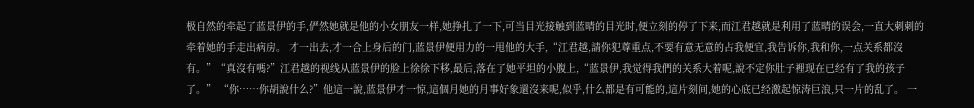极自然的牵起了蓝景伊的手,俨然她就是他的小女朋友一样,她挣扎了一下,可当目光接触到蓝晴的目光时,便立刻的停了下来,而江君越就是利用了蓝晴的误会,一直大刺刺的牵着她的手走出病房。 才一出去,才一合上身后的门,蓝景伊便用力的一甩他的大手,“江君越,請你犯尊重点,不要有意无意的占我便宜,我告诉你,我和你,一点关系都沒有。”“真沒有嗎?”江君越的视线从蓝景伊的脸上徐徐下移,最后,落在了她平坦的小腹上,“蓝景伊,我觉得我們的关系大着呢,說不定你肚子裡现在已经有了我的孩子了。” “你……你胡說什么?”他這一說,蓝景伊才一惊,這個月她的月事好象還沒来呢,似乎,什么都是有可能的,這片刻间,她的心底已经激起惊涛巨浪,只一片的乱了。 一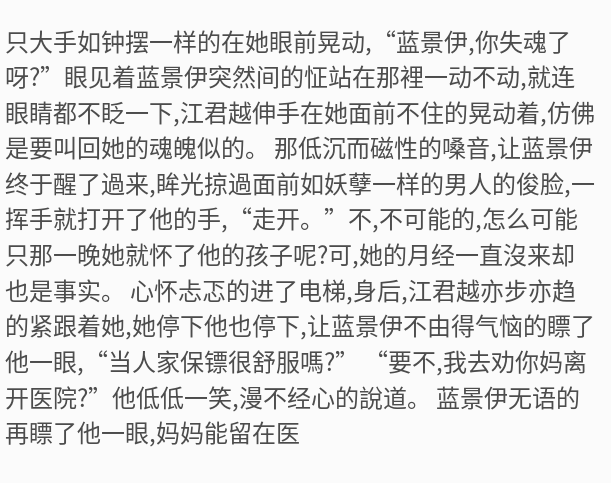只大手如钟摆一样的在她眼前晃动,“蓝景伊,你失魂了呀?”眼见着蓝景伊突然间的怔站在那裡一动不动,就连眼睛都不眨一下,江君越伸手在她面前不住的晃动着,仿佛是要叫回她的魂魄似的。 那低沉而磁性的嗓音,让蓝景伊终于醒了過来,眸光掠過面前如妖孽一样的男人的俊脸,一挥手就打开了他的手,“走开。”不,不可能的,怎么可能只那一晚她就怀了他的孩子呢?可,她的月经一直沒来却也是事实。 心怀忐忑的进了电梯,身后,江君越亦步亦趋的紧跟着她,她停下他也停下,让蓝景伊不由得气恼的瞟了他一眼,“当人家保镖很舒服嗎?” “要不,我去劝你妈离开医院?”他低低一笑,漫不经心的說道。 蓝景伊无语的再瞟了他一眼,妈妈能留在医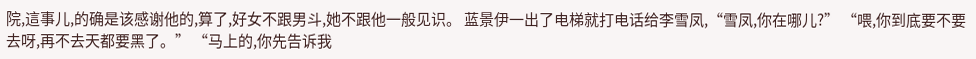院,這事儿,的确是该感谢他的,算了,好女不跟男斗,她不跟他一般见识。 蓝景伊一出了电梯就打电话给李雪凤,“雪凤,你在哪儿?” “喂,你到底要不要去呀,再不去天都要黑了。” “马上的,你先告诉我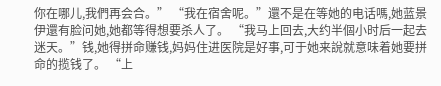你在哪儿,我們再会合。” “我在宿舍呢。”還不是在等她的电话嗎,她蓝景伊還有脸问她,她都等得想要杀人了。 “我马上回去,大约半個小时后一起去迷天。”钱,她得拼命赚钱,妈妈住进医院是好事,可于她来說就意味着她要拼命的揽钱了。 “上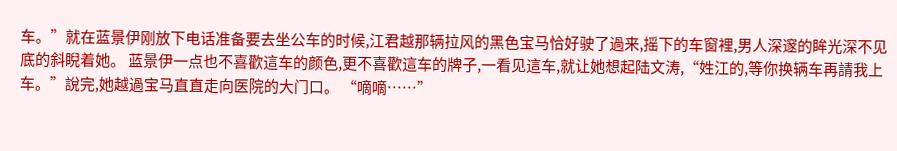车。”就在蓝景伊刚放下电话准备要去坐公车的时候,江君越那辆拉风的黑色宝马恰好驶了過来,摇下的车窗裡,男人深邃的眸光深不见底的斜睨着她。 蓝景伊一点也不喜歡這车的颜色,更不喜歡這车的牌子,一看见這车,就让她想起陆文涛,“姓江的,等你换辆车再請我上车。”說完,她越過宝马直直走向医院的大门口。 “嘀嘀……”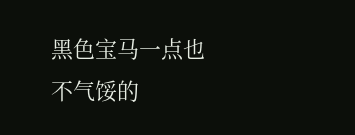黑色宝马一点也不气馁的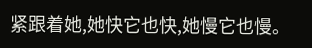紧跟着她,她快它也快,她慢它也慢。